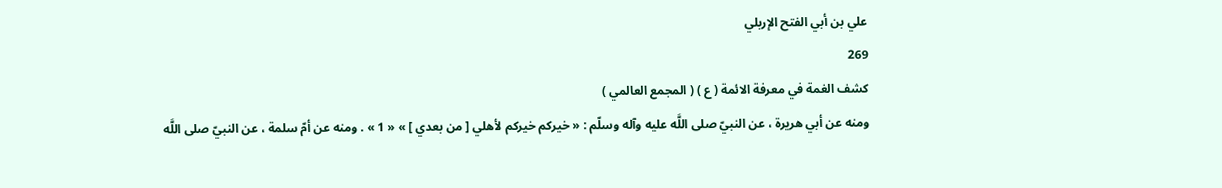علي بن أبي الفتح الإربلي
269
كشف الغمة في معرفة الائمة ( ع ) ( المجمع العالمي )
ومنه عن أبي هريرة ، عن النبيّ صلى اللَّه عليه وآله وسلّم : « خيركم خيركم لأهلي [ من بعدي ] » « 1 » . ومنه عن أمّ سلمة ، عن النبيّ صلى اللَّه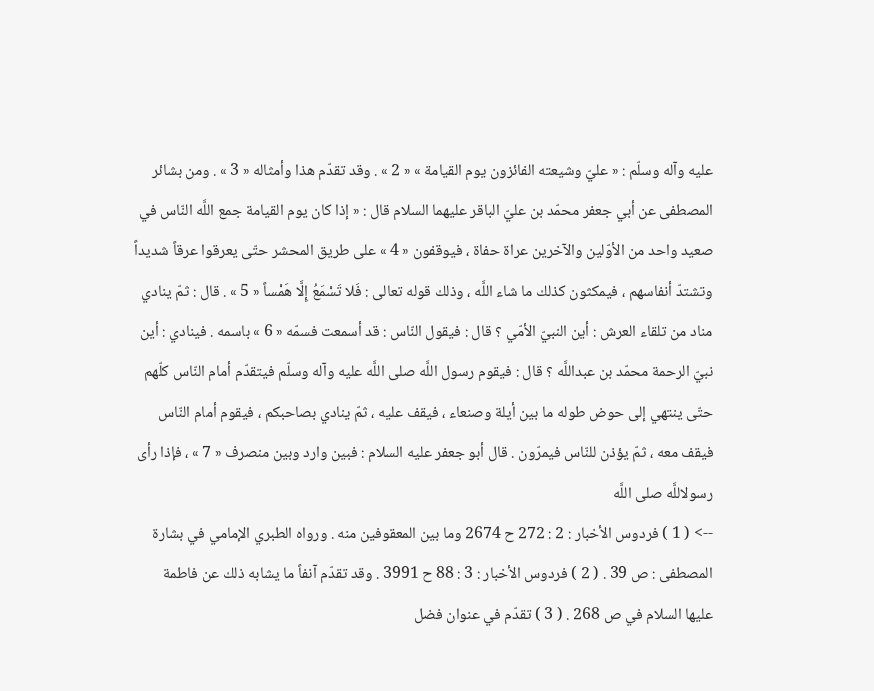عليه وآله وسلّم : « عليّ وشيعته الفائزون يوم القيامة » « 2 » . وقد تقدّم هذا وأمثاله « 3 » . ومن بشائر المصطفى عن أبي جعفر محمّد بن عليّ الباقر عليهما السلام قال : « إذا كان يوم القيامة جمع اللَّه النّاس في صعيد واحد من الأوّلين والآخرين عراة حفاة ، فيوقفون « 4 » على طريق المحشر حتّى يعرقوا عرقاً شديداً وتشتدّ أنفاسهم ، فيمكثون كذلك ما شاء اللَّه ، وذلك قوله تعالى : فَلا تَسْمَعُ إِلَّا هَمْساً « 5 » . قال : ثمّ ينادي مناد من تلقاء العرش : أين النبيّ الأمّي ؟ قال : فيقول النّاس : قد أسمعت فسمّه « 6 » باسمه . فينادي : أين نبيّ الرحمة محمّد بن عبداللَّه ؟ قال : فيقوم رسول اللَّه صلى اللَّه عليه وآله وسلّم فيتقدّم أمام النّاس كلّهم حتّى ينتهي إلى حوض طوله ما بين أيلة وصنعاء ، فيقف عليه ، ثمّ ينادي بصاحبكم ، فيقوم أمام النّاس فيقف معه ، ثمّ يؤذن للنّاس فيمرّون . قال أبو جعفر عليه السلام : فبين وارد وبين منصرف « 7 » ، فإذا رأى رسولاللَّه صلى اللَّه
--> ( 1 ) فردوس الأخبار : 2 : 272 ح 2674 وما بين المعقوفين منه . ورواه الطبري الإمامي في بشارة المصطفى : ص 39 . ( 2 ) فردوس الأخبار : 3 : 88 ح 3991 . وقد تقدّم آنفاً ما يشابه ذلك عن فاطمة عليها السلام في ص 268 . ( 3 ) تقدّم في عنوان فضل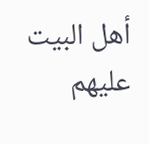أهل البيت عليهم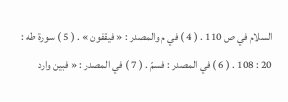السلام في ص 110 . ( 4 ) في م والمصدر : « فيقفون » . ( 5 ) سورة طه : 20 : 108 . ( 6 ) في المصدر : فسمّ . ( 7 ) في المصدر : « فبين وارد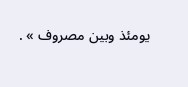يومئذ وبين مصروف » .